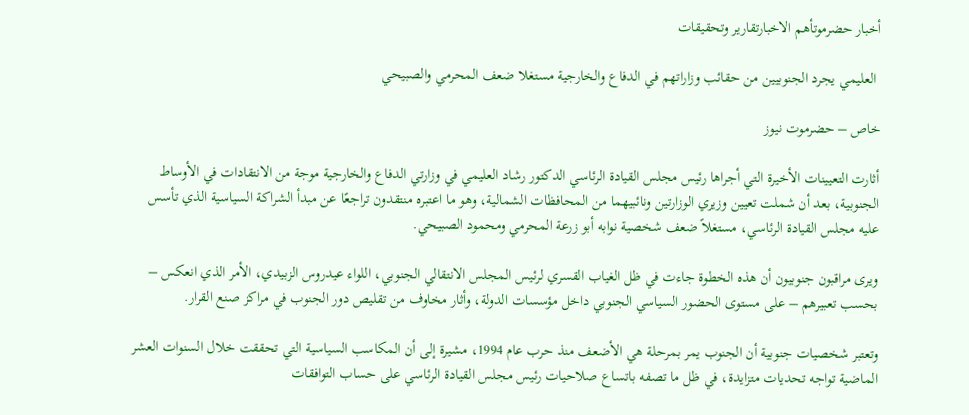أخبار حضرموتأهم الاخبارتقارير وتحقيقات

 العليمي يجرد الجنوبيين من حقائب وزاراتهم في الدفاع والخارجية مستغلا ضعف المحرمي والصبيحي

خاص – حضرموت نيوز

أثارت التعيينات الأخيرة التي أجراها رئيس مجلس القيادة الرئاسي الدكتور رشاد العليمي في وزارتي الدفاع والخارجية موجة من الانتقادات في الأوساط الجنوبية، بعد أن شملت تعيين وزيري الوزارتين ونائبيهما من المحافظات الشمالية، وهو ما اعتبره منتقدون تراجعًا عن مبدأ الشراكة السياسية الذي تأسس عليه مجلس القيادة الرئاسي، مستغلاً ضعف شخصية نوابه أبو زرعة المحرمي ومحمود الصبيحي.

ويرى مراقبون جنوبيون أن هذه الخطوة جاءت في ظل الغياب القسري لرئيس المجلس الانتقالي الجنوبي، اللواء عيدروس الزبيدي، الأمر الذي انعكس – بحسب تعبيرهم – على مستوى الحضور السياسي الجنوبي داخل مؤسسات الدولة، وأثار مخاوف من تقليص دور الجنوب في مراكز صنع القرار.

وتعتبر شخصيات جنوبية أن الجنوب يمر بمرحلة هي الأضعف منذ حرب عام 1994، مشيرة إلى أن المكاسب السياسية التي تحققت خلال السنوات العشر الماضية تواجه تحديات متزايدة، في ظل ما تصفه باتساع صلاحيات رئيس مجلس القيادة الرئاسي على حساب التوافقات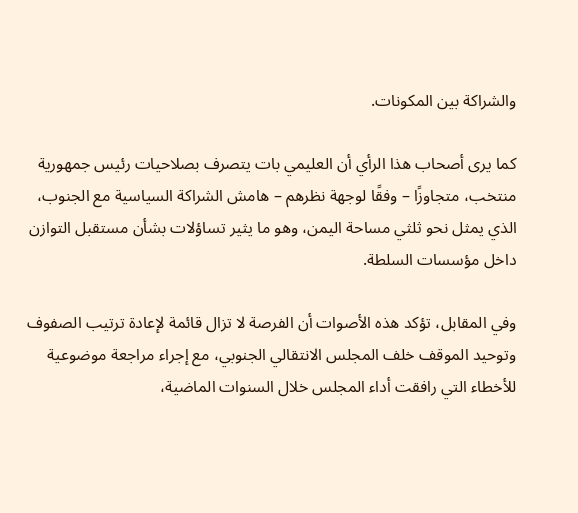والشراكة بين المكونات.

كما يرى أصحاب هذا الرأي أن العليمي بات يتصرف بصلاحيات رئيس جمهورية منتخب، متجاوزًا – وفقًا لوجهة نظرهم – هامش الشراكة السياسية مع الجنوب، الذي يمثل نحو ثلثي مساحة اليمن، وهو ما يثير تساؤلات بشأن مستقبل التوازن داخل مؤسسات السلطة.

وفي المقابل، تؤكد هذه الأصوات أن الفرصة لا تزال قائمة لإعادة ترتيب الصفوف وتوحيد الموقف خلف المجلس الانتقالي الجنوبي، مع إجراء مراجعة موضوعية للأخطاء التي رافقت أداء المجلس خلال السنوات الماضية،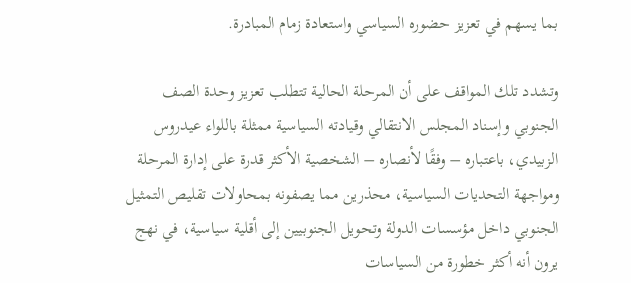بما يسهم في تعزيز حضوره السياسي واستعادة زمام المبادرة.

وتشدد تلك المواقف على أن المرحلة الحالية تتطلب تعزيز وحدة الصف الجنوبي وإسناد المجلس الانتقالي وقيادته السياسية ممثلة باللواء عيدروس الزبيدي، باعتباره – وفقًا لأنصاره – الشخصية الأكثر قدرة على إدارة المرحلة ومواجهة التحديات السياسية، محذرين مما يصفونه بمحاولات تقليص التمثيل الجنوبي داخل مؤسسات الدولة وتحويل الجنوبيين إلى أقلية سياسية، في نهج يرون أنه أكثر خطورة من السياسات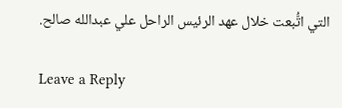التي اتُّبعت خلال عهد الرئيس الراحل علي عبدالله صالح.

Leave a Reply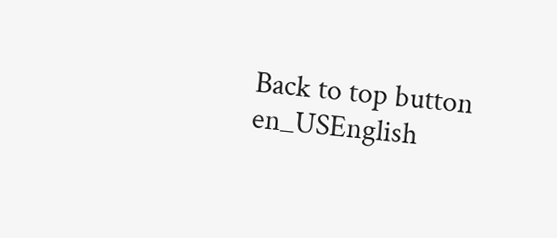Back to top button
en_USEnglish